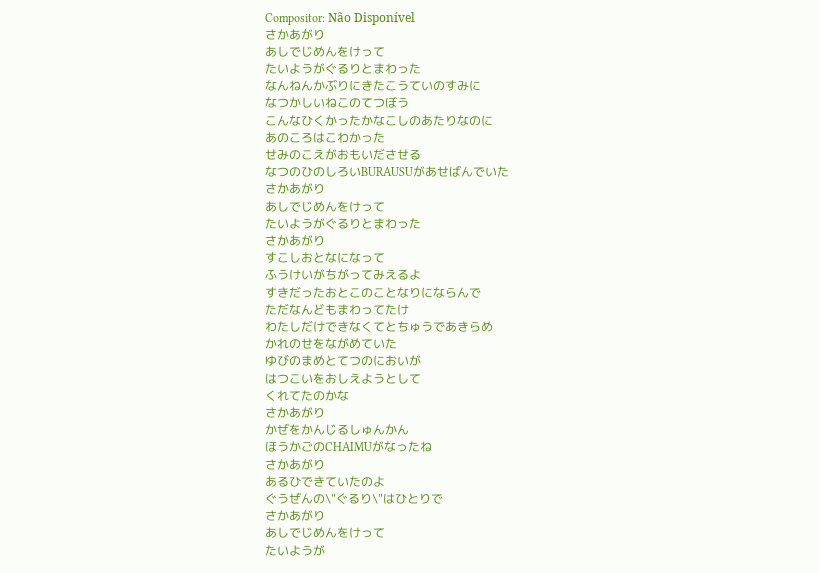Compositor: Não Disponível
さかあがり
あしでじめんをけって
たいようがぐるりとまわった
なんねんかぶりにきたこうていのすみに
なつかしいねこのてつぼう
こんなひくかったかなこしのあたりなのに
あのころはこわかった
せみのこえがおもいださせる
なつのひのしろいBURAUSUがあせばんでいた
さかあがり
あしでじめんをけって
たいようがぐるりとまわった
さかあがり
すこしおとなになって
ふうけいがちがってみえるよ
すきだったおとこのことなりにならんで
ただなんどもまわってたけ
わたしだけできなくてとちゅうであきらめ
かれのせをながめていた
ゆびのまめとてつのにおいが
はつこいをおしえようとして
くれてたのかな
さかあがり
かぜをかんじるしゅんかん
ほうかごのCHAIMUがなったね
さかあがり
あるひできていたのよ
ぐうぜんの\"ぐるり\"はひとりで
さかあがり
あしでじめんをけって
たいようが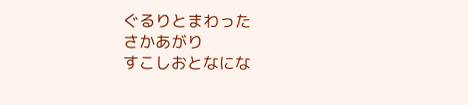ぐるりとまわった
さかあがり
すこしおとなにな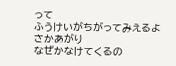って
ふうけいがちがってみえるよ
さかあがり
なぜかなけてくるの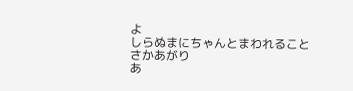よ
しらぬまにちゃんとまわれること
さかあがり
あ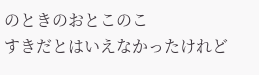のときのおとこのこ
すきだとはいえなかったけれど